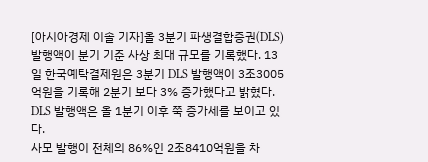[아시아경제 이솔 기자]올 3분기 파생결합증권(DLS) 발행액이 분기 기준 사상 최대 규모를 기록했다. 13일 한국예탁결제원은 3분기 DLS 발행액이 3조3005억원을 기록해 2분기 보다 3% 증가했다고 밝혔다. DLS 발행액은 올 1분기 이후 쭉 증가세를 보이고 있다.
사모 발행이 전체의 86%인 2조8410억원을 차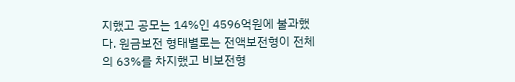지했고 공모는 14%인 4596억원에 불과했다. 원금보전 형태별로는 전액보전형이 전체의 63%를 차지했고 비보전형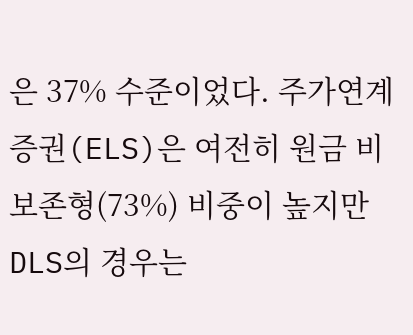은 37% 수준이었다. 주가연계증권(ELS)은 여전히 원금 비보존형(73%) 비중이 높지만 DLS의 경우는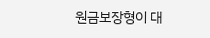원금보장형이 대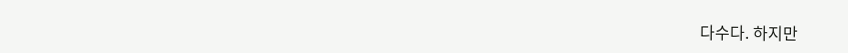다수다. 하지만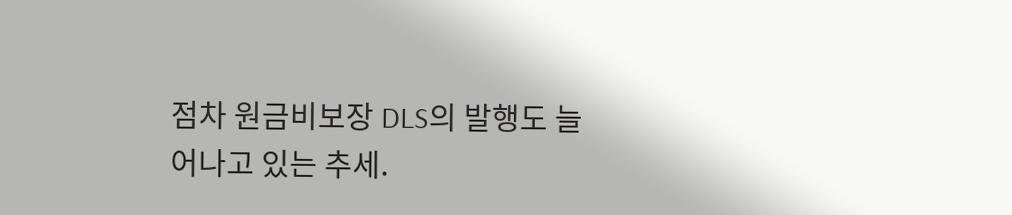점차 원금비보장 DLS의 발행도 늘어나고 있는 추세.